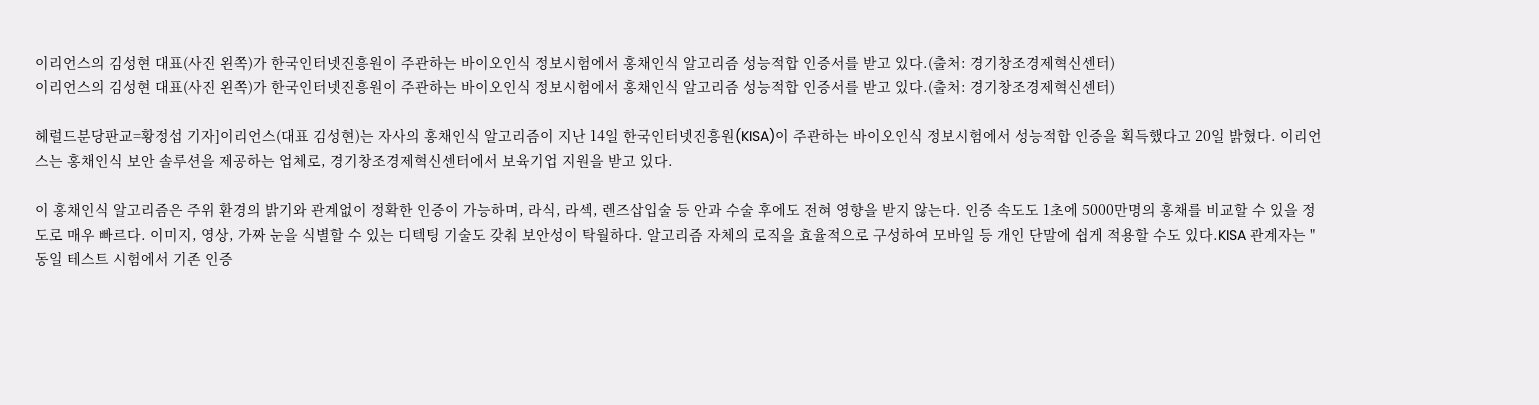이리언스의 김성현 대표(사진 왼쪽)가 한국인터넷진흥원이 주관하는 바이오인식 정보시험에서 홍채인식 알고리즘 성능적합 인증서를 받고 있다.(출처: 경기창조경제혁신센터)
이리언스의 김성현 대표(사진 왼쪽)가 한국인터넷진흥원이 주관하는 바이오인식 정보시험에서 홍채인식 알고리즘 성능적합 인증서를 받고 있다.(출처: 경기창조경제혁신센터)

헤럴드분당판교=황정섭 기자]이리언스(대표 김성현)는 자사의 홍채인식 알고리즘이 지난 14일 한국인터넷진흥원(KISA)이 주관하는 바이오인식 정보시험에서 성능적합 인증을 획득했다고 20일 밝혔다. 이리언스는 홍채인식 보안 솔루션을 제공하는 업체로, 경기창조경제혁신센터에서 보육기업 지원을 받고 있다.

이 홍채인식 알고리즘은 주위 환경의 밝기와 관계없이 정확한 인증이 가능하며, 라식, 라섹, 렌즈삽입술 등 안과 수술 후에도 전혀 영향을 받지 않는다. 인증 속도도 1초에 5000만명의 홍채를 비교할 수 있을 정도로 매우 빠르다. 이미지, 영상, 가짜 눈을 식별할 수 있는 디텍팅 기술도 갖춰 보안성이 탁월하다. 알고리즘 자체의 로직을 효율적으로 구성하여 모바일 등 개인 단말에 쉽게 적용할 수도 있다.KISA 관계자는 "동일 테스트 시험에서 기존 인증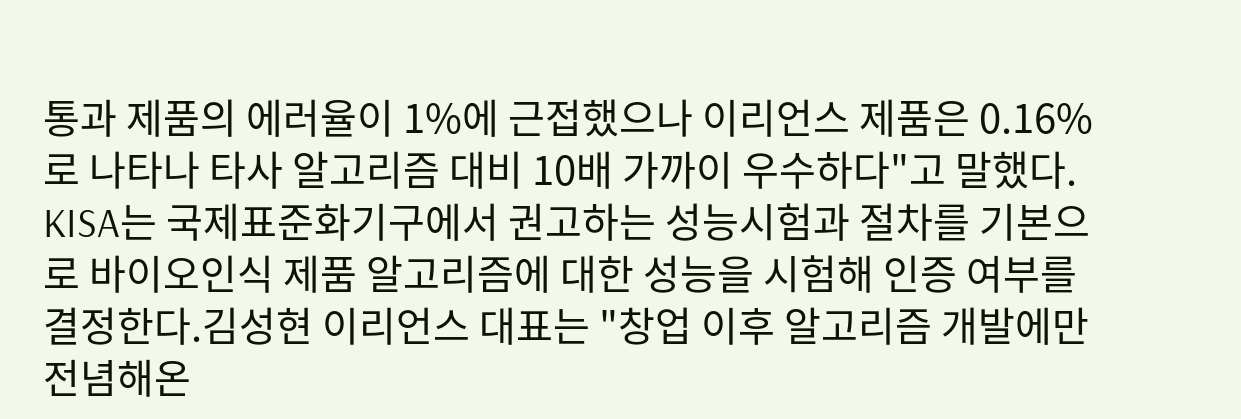통과 제품의 에러율이 1%에 근접했으나 이리언스 제품은 0.16%로 나타나 타사 알고리즘 대비 10배 가까이 우수하다"고 말했다. KISA는 국제표준화기구에서 권고하는 성능시험과 절차를 기본으로 바이오인식 제품 알고리즘에 대한 성능을 시험해 인증 여부를 결정한다.김성현 이리언스 대표는 "창업 이후 알고리즘 개발에만 전념해온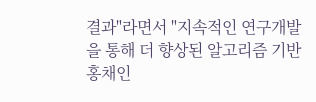결과"라면서 "지속적인 연구개발을 통해 더 향상된 알고리즘 기반 홍채인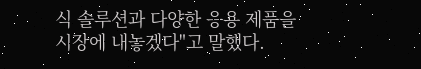식 솔루션과 다양한 응용 제품을 시장에 내놓겠다"고 말했다.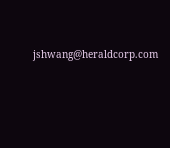jshwang@heraldcorp.com